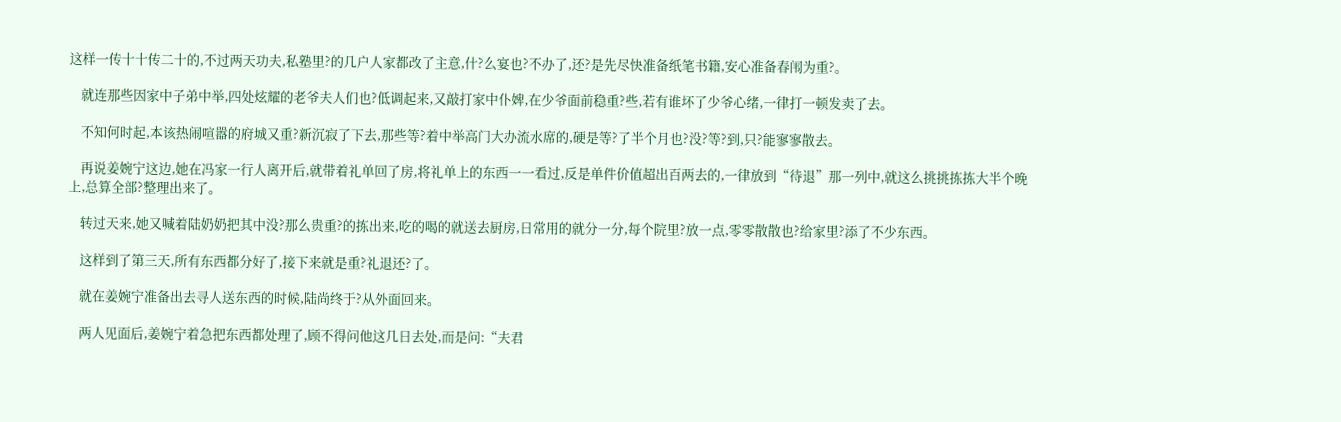这样一传十十传二十的,不过两天功夫,私塾里?的几户人家都改了主意,什?么宴也?不办了,还?是先尽快准备纸笔书籍,安心准备春闱为重?。

    就连那些因家中子弟中举,四处炫耀的老爷夫人们也?低调起来,又敲打家中仆婢,在少爷面前稳重?些,若有谁坏了少爷心绪,一律打一顿发卖了去。

    不知何时起,本该热闹喧嚣的府城又重?新沉寂了下去,那些等?着中举高门大办流水席的,硬是等?了半个月也?没?等?到,只?能寥寥散去。

    再说姜婉宁这边,她在冯家一行人离开后,就带着礼单回了房,将礼单上的东西一一看过,反是单件价值超出百两去的,一律放到“待退”那一列中,就这么挑挑拣拣大半个晚上,总算全部?整理出来了。

    转过天来,她又喊着陆奶奶把其中没?那么贵重?的拣出来,吃的喝的就送去厨房,日常用的就分一分,每个院里?放一点,零零散散也?给家里?添了不少东西。

    这样到了第三天,所有东西都分好了,接下来就是重?礼退还?了。

    就在姜婉宁准备出去寻人送东西的时候,陆尚终于?从外面回来。

    两人见面后,姜婉宁着急把东西都处理了,顾不得问他这几日去处,而是问:“夫君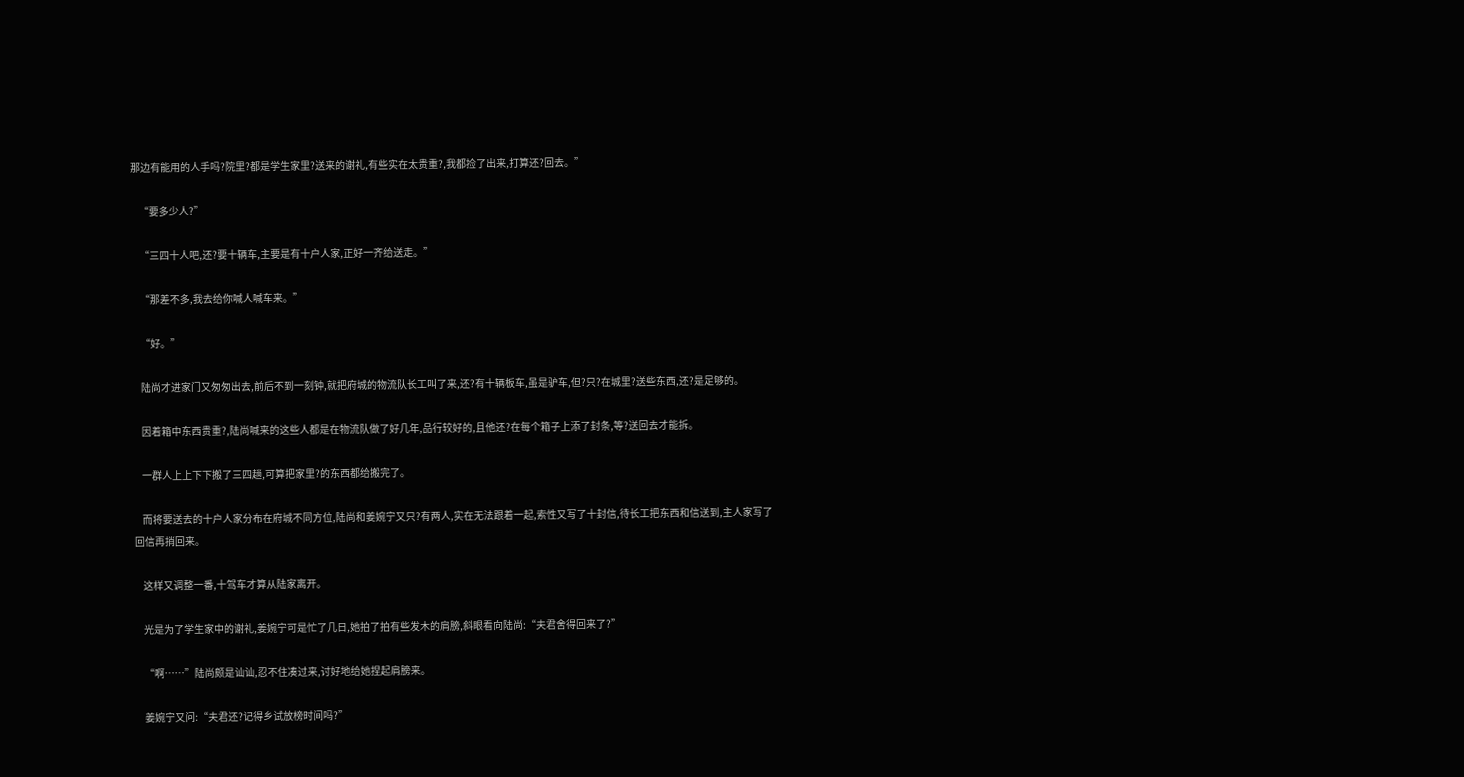那边有能用的人手吗?院里?都是学生家里?送来的谢礼,有些实在太贵重?,我都捡了出来,打算还?回去。”

    “要多少人?”

    “三四十人吧,还?要十辆车,主要是有十户人家,正好一齐给送走。”

    “那差不多,我去给你喊人喊车来。”

    “好。”

    陆尚才进家门又匆匆出去,前后不到一刻钟,就把府城的物流队长工叫了来,还?有十辆板车,虽是驴车,但?只?在城里?送些东西,还?是足够的。

    因着箱中东西贵重?,陆尚喊来的这些人都是在物流队做了好几年,品行较好的,且他还?在每个箱子上添了封条,等?送回去才能拆。

    一群人上上下下搬了三四趟,可算把家里?的东西都给搬完了。

    而将要送去的十户人家分布在府城不同方位,陆尚和姜婉宁又只?有两人,实在无法跟着一起,索性又写了十封信,待长工把东西和信送到,主人家写了回信再捎回来。

    这样又调整一番,十驾车才算从陆家离开。

    光是为了学生家中的谢礼,姜婉宁可是忙了几日,她拍了拍有些发木的肩膀,斜眼看向陆尚:“夫君舍得回来了?”

    “啊……”陆尚颇是讪讪,忍不住凑过来,讨好地给她捏起肩膀来。

    姜婉宁又问:“夫君还?记得乡试放榜时间吗?”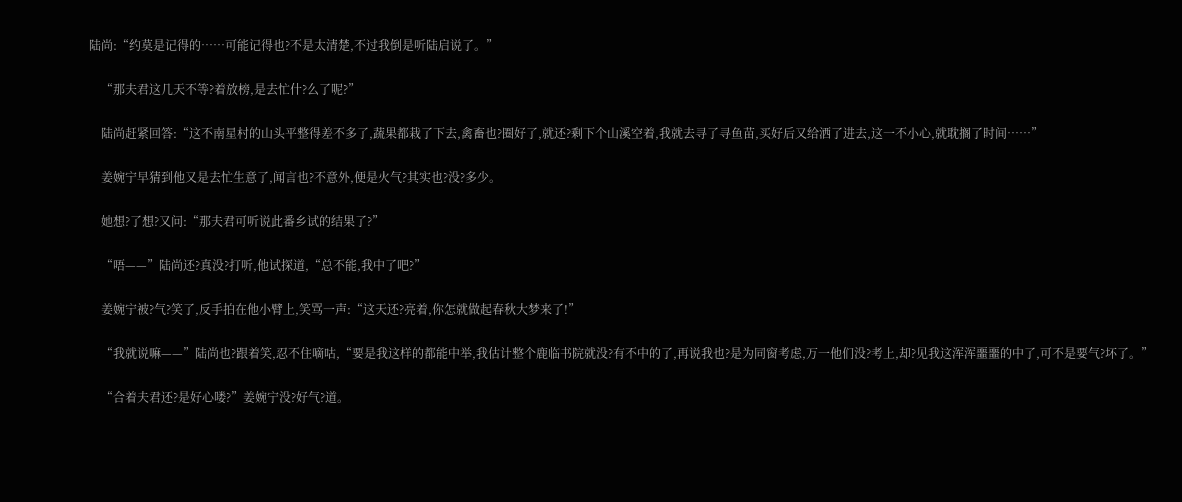陆尚:“约莫是记得的……可能记得也?不是太清楚,不过我倒是听陆启说了。”

    “那夫君这几天不等?着放榜,是去忙什?么了呢?”

    陆尚赶紧回答:“这不南星村的山头平整得差不多了,蔬果都栽了下去,禽畜也?圈好了,就还?剩下个山溪空着,我就去寻了寻鱼苗,买好后又给洒了进去,这一不小心,就耽搁了时间……”

    姜婉宁早猜到他又是去忙生意了,闻言也?不意外,便是火气?其实也?没?多少。

    她想?了想?又问:“那夫君可听说此番乡试的结果了?”

    “唔——”陆尚还?真没?打听,他试探道,“总不能,我中了吧?”

    姜婉宁被?气?笑了,反手拍在他小臂上,笑骂一声:“这天还?亮着,你怎就做起春秋大梦来了!”

    “我就说嘛——”陆尚也?跟着笑,忍不住嘀咕,“要是我这样的都能中举,我估计整个鹿临书院就没?有不中的了,再说我也?是为同窗考虑,万一他们没?考上,却?见我这浑浑噩噩的中了,可不是要气?坏了。”

    “合着夫君还?是好心喽?”姜婉宁没?好气?道。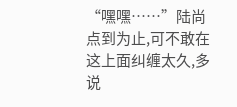“嘿嘿……”陆尚点到为止,可不敢在这上面纠缠太久,多说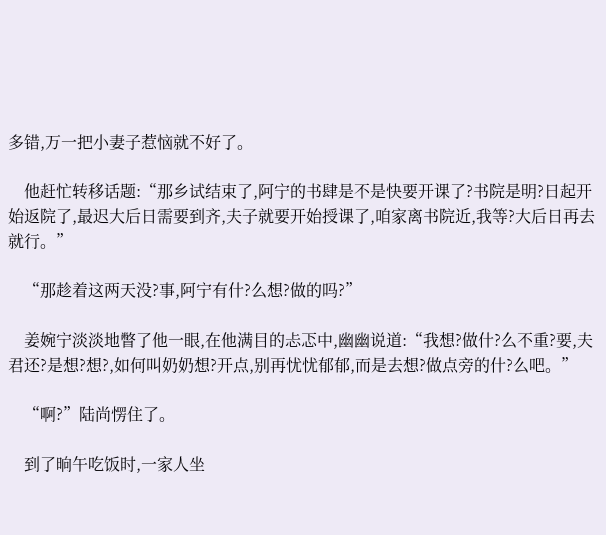多错,万一把小妻子惹恼就不好了。

    他赶忙转移话题:“那乡试结束了,阿宁的书肆是不是快要开课了?书院是明?日起开始返院了,最迟大后日需要到齐,夫子就要开始授课了,咱家离书院近,我等?大后日再去就行。”

    “那趁着这两天没?事,阿宁有什?么想?做的吗?”

    姜婉宁淡淡地瞥了他一眼,在他满目的忐忑中,幽幽说道:“我想?做什?么不重?要,夫君还?是想?想?,如何叫奶奶想?开点,别再忧忧郁郁,而是去想?做点旁的什?么吧。”

    “啊?”陆尚愣住了。

    到了晌午吃饭时,一家人坐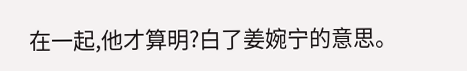在一起,他才算明?白了姜婉宁的意思。